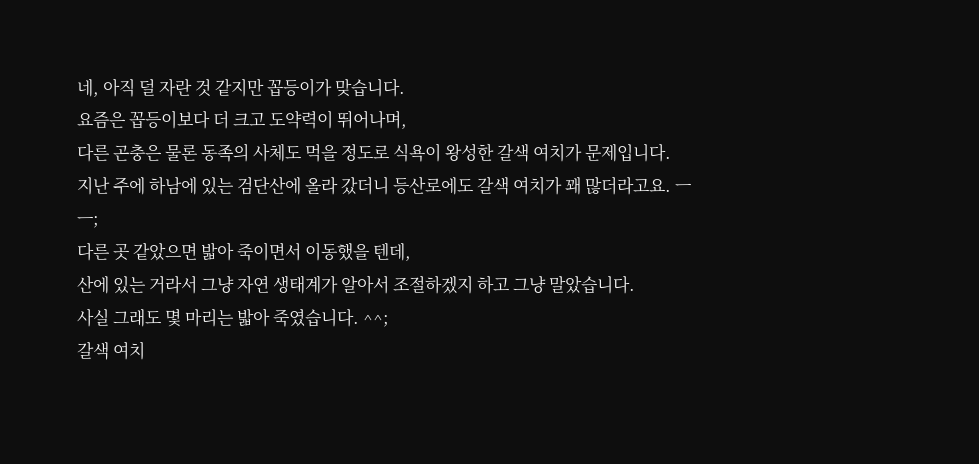네, 아직 덜 자란 것 같지만 꼽등이가 맞습니다.
요즘은 꼽등이보다 더 크고 도약력이 뛰어나며,
다른 곤충은 물론 동족의 사체도 먹을 정도로 식욕이 왕성한 갈색 여치가 문제입니다.
지난 주에 하남에 있는 검단산에 올라 갔더니 등산로에도 갈색 여치가 꽤 많더라고요. ㅡㅡ;
다른 곳 같았으면 밟아 죽이면서 이동했을 텐데,
산에 있는 거라서 그냥 자연 생태계가 알아서 조절하겠지 하고 그냥 말았습니다.
사실 그래도 몇 마리는 밟아 죽였습니다. ^^;
갈색 여치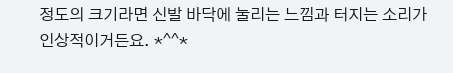정도의 크기라면 신발 바닥에 눌리는 느낌과 터지는 소리가 인상적이거든요. *^^*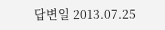답변일 2013.07.25